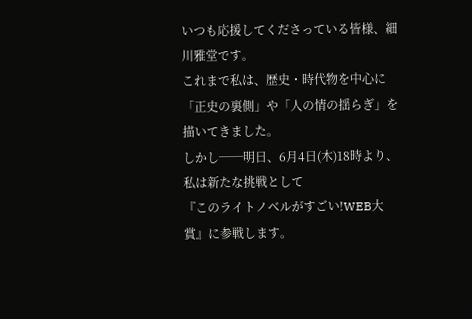いつも応援してくださっている皆様、細川雅堂です。
これまで私は、歴史・時代物を中心に「正史の裏側」や「人の情の揺らぎ」を描いてきました。
しかし──明日、6月4日(木)18時より、私は新たな挑戦として
『このライトノベルがすごい!WEB大賞』に参戦します。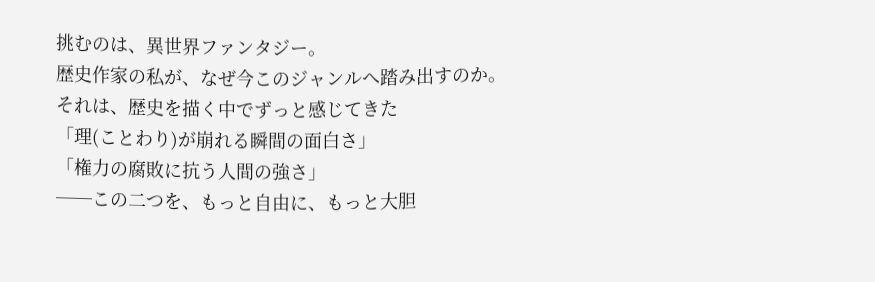挑むのは、異世界ファンタジー。
歴史作家の私が、なぜ今このジャンルへ踏み出すのか。
それは、歴史を描く中でずっと感じてきた
「理(ことわり)が崩れる瞬間の面白さ」
「権力の腐敗に抗う人間の強さ」
──この二つを、もっと自由に、もっと大胆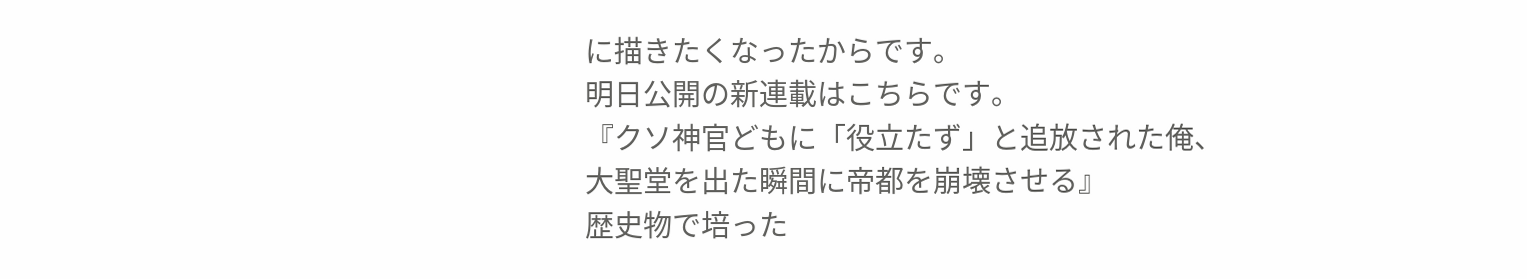に描きたくなったからです。
明日公開の新連載はこちらです。
『クソ神官どもに「役立たず」と追放された俺、
大聖堂を出た瞬間に帝都を崩壊させる』
歴史物で培った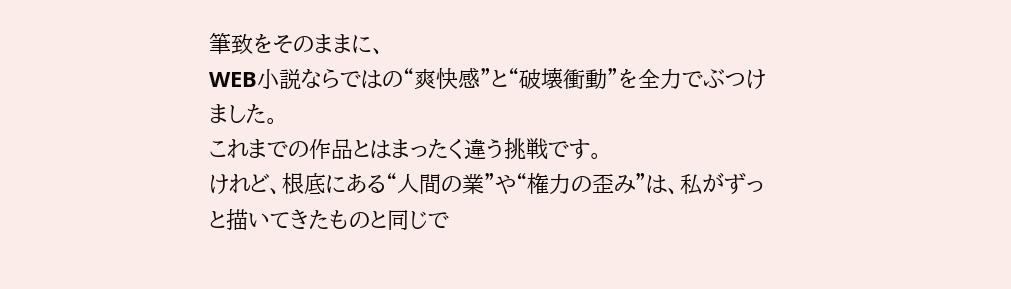筆致をそのままに、
WEB小説ならではの“爽快感”と“破壊衝動”を全力でぶつけました。
これまでの作品とはまったく違う挑戦です。
けれど、根底にある“人間の業”や“権力の歪み”は、私がずっと描いてきたものと同じで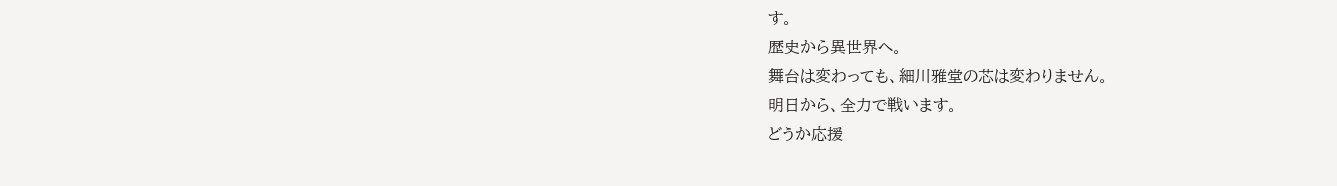す。
歴史から異世界へ。
舞台は変わっても、細川雅堂の芯は変わりません。
明日から、全力で戦います。
どうか応援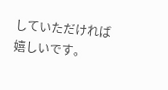していただければ嬉しいです。